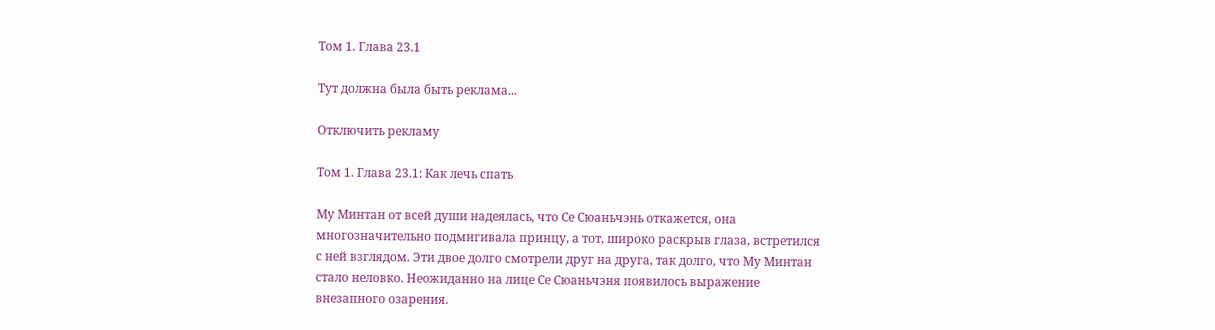Том 1. Глава 23.1

Тут должна была быть реклама...

Отключить рекламу

Том 1. Глава 23.1: Как лечь спать

Му Минтан от всей души надеялась, что Се Сюаньчэнь откажется, она многозначительно подмигивала принцу, а тот, широко раскрыв глаза, встретился с ней взглядом. Эти двое долго смотрели друг на друга, так долго, что Му Минтан стало неловко. Неожиданно на лице Се Сюаньчэня появилось выражение внезапного озарения.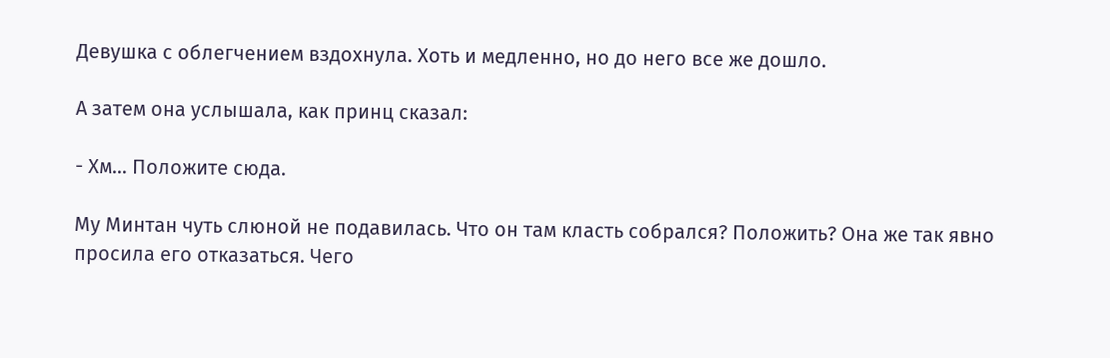Девушка с облегчением вздохнула. Хоть и медленно, но до него все же дошло.

А затем она услышала, как принц сказал:

- Хм… Положите сюда.

Му Минтан чуть слюной не подавилась. Что он там класть собрался? Положить? Она же так явно просила его отказаться. Чего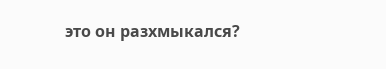это он разхмыкался?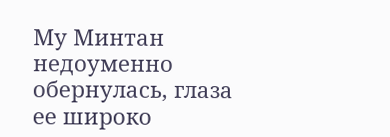Му Минтан недоуменно обернулась, глаза ее широко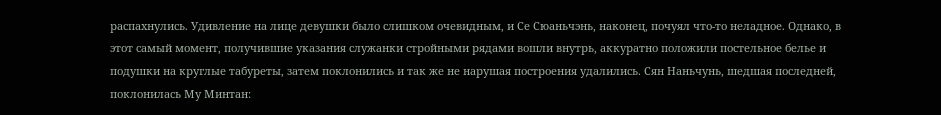распахнулись. Удивление на лице девушки было слишком очевидным, и Се Сюаньчэнь, наконец, почуял что-то неладное. Однако, в этот самый момент, получившие указания служанки стройными рядами вошли внутрь, аккуратно положили постельное белье и подушки на круглые табуреты, затем поклонились и так же не нарушая построения удалились. Сян Наньчунь, шедшая последней, поклонилась Му Минтан: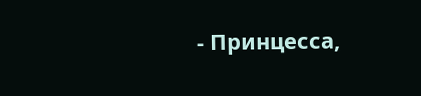- Принцесса,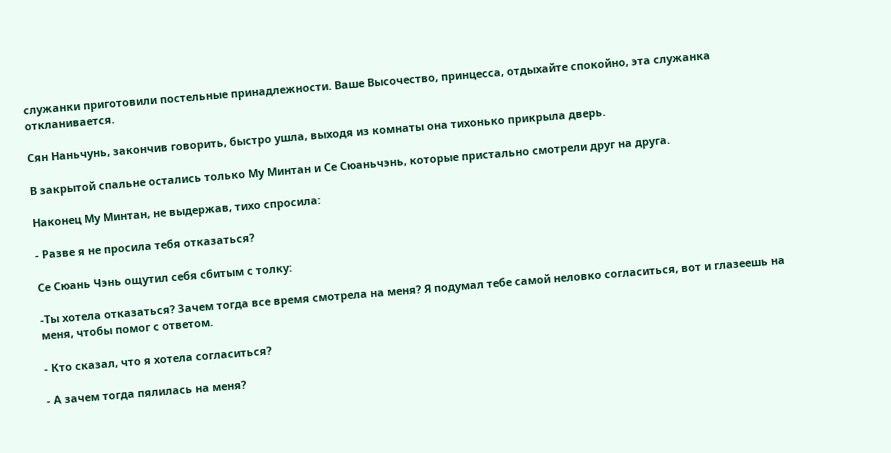служанки приготовили постельные принадлежности. Ваше Высочество, принцесса, отдыхайте спокойно, эта служанка откланивается.

Сян Наньчунь, закончив говорить, быстро ушла, выходя из комнаты она тихонько прикрыла дверь.

В закрытой спальне остались только Му Минтан и Се Сюаньчэнь, которые пристально смотрели друг на друга.

Наконец Му Минтан, не выдержав, тихо спросила:

- Разве я не просила тебя отказаться?

Се Сюань Чэнь ощутил себя сбитым с толку:

-Ты хотела отказаться? Зачем тогда все время смотрела на меня? Я подумал тебе самой неловко согласиться, вот и глазеешь на меня, чтобы помог с ответом.

- Кто сказал, что я хотела согласиться?

- А зачем тогда пялилась на меня?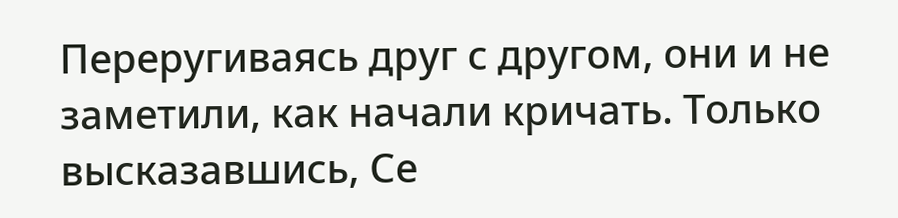Переругиваясь друг с другом, они и не заметили, как начали кричать. Только высказавшись, Се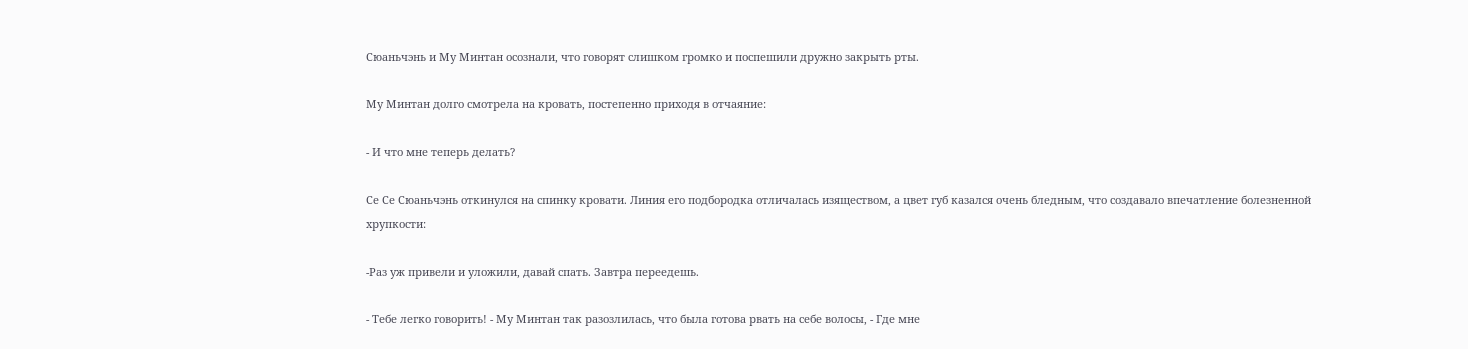Сюаньчэнь и Му Минтан осознали, что говорят слишком громко и поспешили дружно закрыть рты.

Му Минтан долго смотрела на кровать, постепенно приходя в отчаяние:

- И что мне теперь делать?

Се Се Сюаньчэнь откинулся на спинку кровати. Линия его подбородка отличалась изяществом, а цвет губ казался очень бледным, что создавало впечатление болезненной хрупкости:

-Раз уж привели и уложили, давай спать. Завтра переедешь.

- Тебе легко говорить! - Му Минтан так разозлилась, что была готова рвать на себе волосы, - Где мне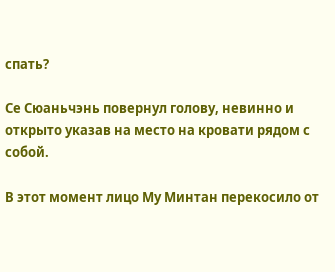спать?

Се Сюаньчэнь повернул голову, невинно и открыто указав на место на кровати рядом с собой.

В этот момент лицо Му Минтан перекосило от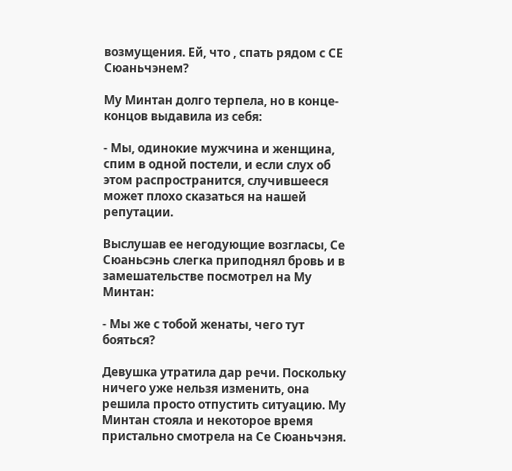возмущения. Ей, что , спать рядом с СЕ Сюаньчэнем?

Му Минтан долго терпела, но в конце-концов выдавила из себя:

- Мы, одинокие мужчина и женщина, спим в одной постели, и если слух об этом распространится, случившееся может плохо сказаться на нашей репутации.

Выслушав ее негодующие возгласы, Се Сюаньсэнь слегка приподнял бровь и в замешательстве посмотрел на Му Минтан:

- Мы же с тобой женаты, чего тут бояться?

Девушка утратила дар речи. Поскольку ничего уже нельзя изменить, она решила просто отпустить ситуацию. Му Минтан стояла и некоторое время пристально смотрела на Се Сюаньчэня.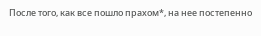После того, как все пошло прахом*, на нее постепенно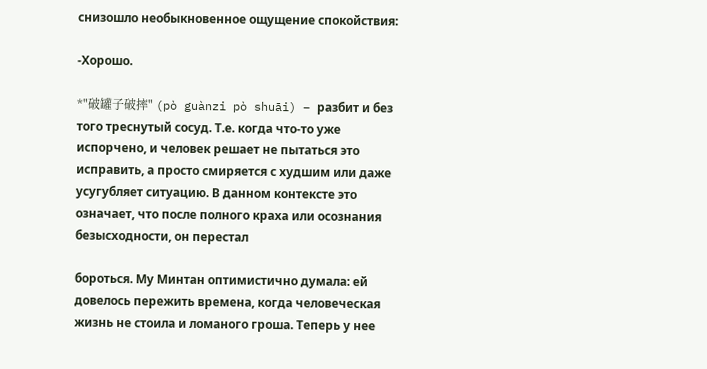снизошло необыкновенное ощущение спокойствия:

-Хорошо.

*"破罐子破摔" (pò guànzi pò shuāi) – разбит и без того треснутый сосуд. Т.е. когда что-то уже испорчено, и человек решает не пытаться это исправить, а просто смиряется с худшим или даже усугубляет ситуацию. В данном контексте это означает, что после полного краха или осознания безысходности, он перестал

бороться. Му Минтан оптимистично думала: ей довелось пережить времена, когда человеческая жизнь не стоила и ломаного гроша. Теперь у нее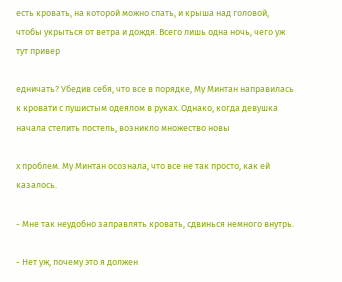есть кровать, на которой можно спать, и крыша над головой, чтобы укрыться от ветра и дождя. Всего лишь одна ночь, чего уж тут привер

едничать? Убедив себя, что все в порядке, Му Минтан направилась к кровати с пушистым одеялом в руках. Однако, когда девушка начала стелить постель, возникло множество новы

х проблем. Му Минтан осознала, что все не так просто, как ей казалось.

- Мне так неудобно заправлять кровать, сдвинься немного внутрь.

- Нет уж, почему это я должен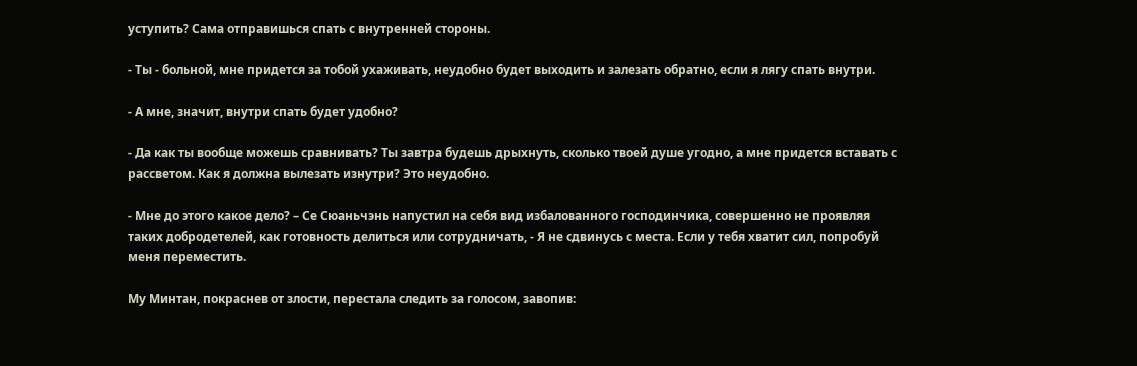уступить? Сама отправишься спать с внутренней стороны.

- Ты - больной, мне придется за тобой ухаживать, неудобно будет выходить и залезать обратно, если я лягу спать внутри.

- А мне, значит, внутри спать будет удобно?

- Да как ты вообще можешь сравнивать? Ты завтра будешь дрыхнуть, сколько твоей душе угодно, а мне придется вставать с рассветом. Как я должна вылезать изнутри? Это неудобно.

- Мне до этого какое дело? – Се Сюаньчэнь напустил на себя вид избалованного господинчика, совершенно не проявляя таких добродетелей, как готовность делиться или сотрудничать, - Я не сдвинусь с места. Если у тебя хватит сил, попробуй меня переместить.

Му Минтан, покраснев от злости, перестала следить за голосом, завопив: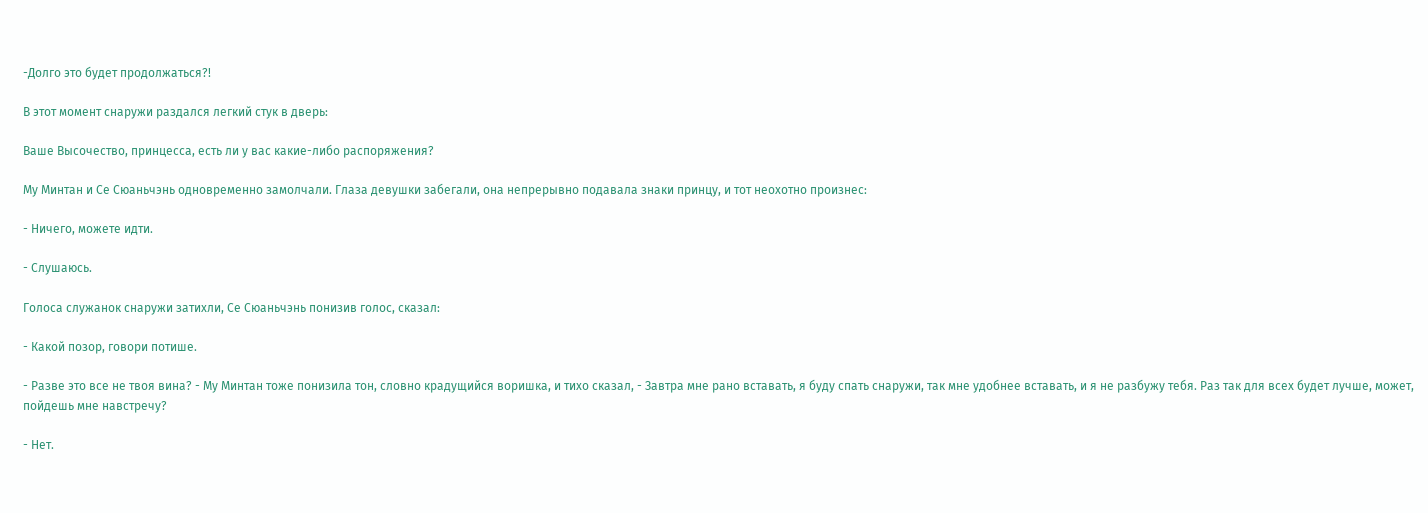-Долго это будет продолжаться?!

В этот момент снаружи раздался легкий стук в дверь:

Ваше Высочество, принцесса, есть ли у вас какие-либо распоряжения?

Му Минтан и Се Сюаньчэнь одновременно замолчали. Глаза девушки забегали, она непрерывно подавала знаки принцу, и тот неохотно произнес:

- Ничего, можете идти.

- Слушаюсь.

Голоса служанок снаружи затихли, Се Сюаньчэнь понизив голос, сказал:

- Какой позор, говори потише.

- Разве это все не твоя вина? - Му Минтан тоже понизила тон, словно крадущийся воришка, и тихо сказал, - Завтра мне рано вставать, я буду спать снаружи, так мне удобнее вставать, и я не разбужу тебя. Раз так для всех будет лучше, может, пойдешь мне навстречу?

- Нет.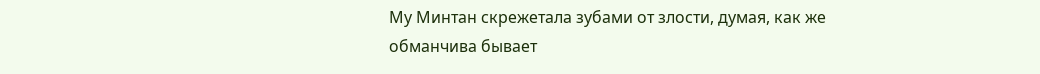Му Минтан скрежетала зубами от злости, думая, как же обманчива бывает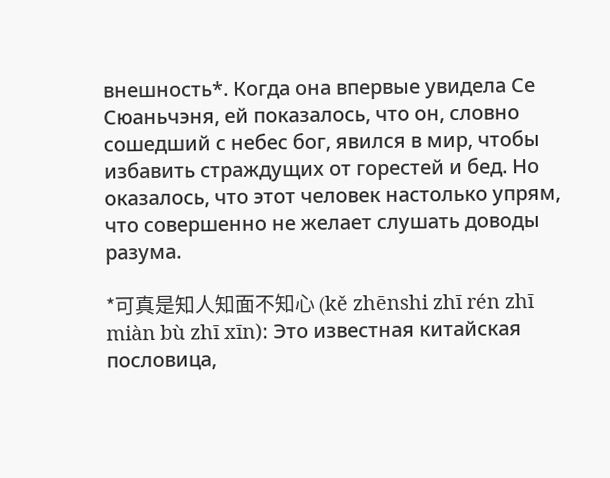внешность*. Когда она впервые увидела Се Сюаньчэня, ей показалось, что он, словно сошедший с небес бог, явился в мир, чтобы избавить страждущих от горестей и бед. Но оказалось, что этот человек настолько упрям, что совершенно не желает слушать доводы разума.

*可真是知人知面不知心 (kě zhēnshi zhī rén zhī miàn bù zhī xīn): Это известная китайская пословица,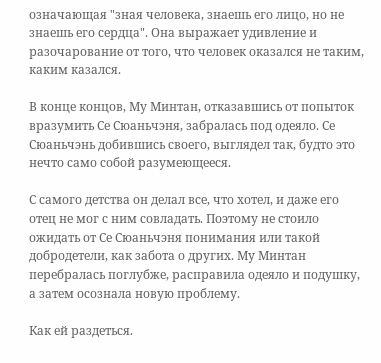означающая "зная человека, знаешь его лицо, но не знаешь его сердца". Она выражает удивление и разочарование от того, что человек оказался не таким, каким казался.

В конце концов, Му Минтан, отказавшись от попыток вразумить Се Сюаньчэня, забралась под одеяло. Се Сюаньчэнь добившись своего, выглядел так, будто это нечто само собой разумеющееся.

С самого детства он делал все, что хотел, и даже его отец не мог с ним совладать. Поэтому не стоило ожидать от Се Сюаньчэня понимания или такой добродетели, как забота о других. Му Минтан перебралась поглубже, расправила одеяло и подушку, а затем осознала новую проблему.

Как ей раздеться.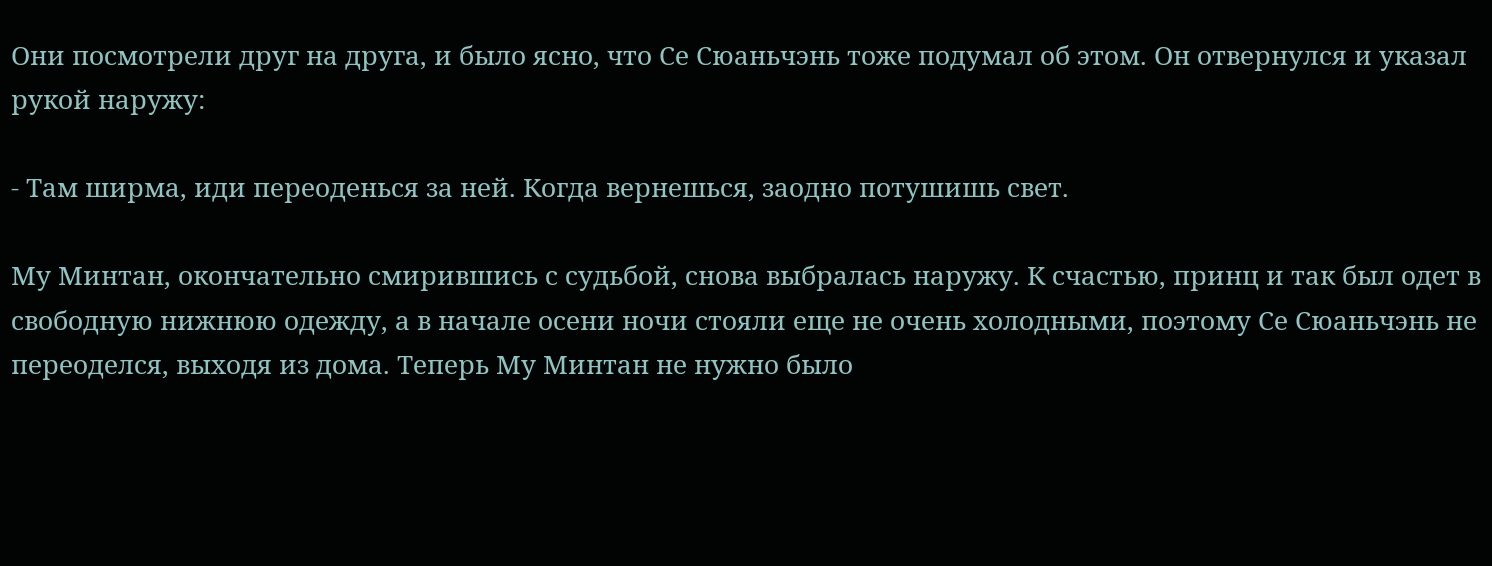Они посмотрели друг на друга, и было ясно, что Се Сюаньчэнь тоже подумал об этом. Он отвернулся и указал рукой наружу:

- Там ширма, иди переоденься за ней. Когда вернешься, заодно потушишь свет.

Му Минтан, окончательно смирившись с судьбой, снова выбралась наружу. К счастью, принц и так был одет в свободную нижнюю одежду, а в начале осени ночи стояли еще не очень холодными, поэтому Се Сюаньчэнь не переоделся, выходя из дома. Теперь Му Минтан не нужно было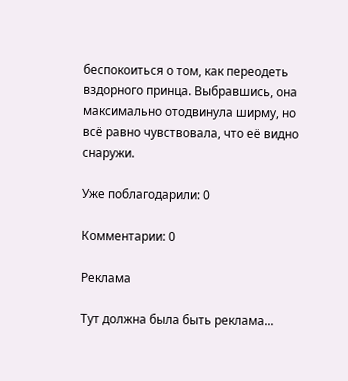беспокоиться о том, как переодеть вздорного принца. Выбравшись, она максимально отодвинула ширму, но всё равно чувствовала, что её видно снаружи.

Уже поблагодарили: 0

Комментарии: 0

Реклама

Тут должна была быть реклама...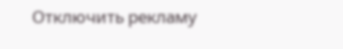Отключить рекламу